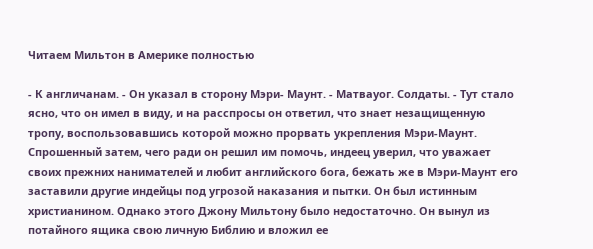Читаем Мильтон в Америке полностью

- К англичанам. - Он указал в сторону Мэри- Маунт. - Матвауог. Солдаты. - Тут стало ясно, что он имел в виду, и на расспросы он ответил, что знает незащищенную тропу, воспользовавшись которой можно прорвать укрепления Мэри-Маунт. Спрошенный затем, чего ради он решил им помочь, индеец уверил, что уважает своих прежних нанимателей и любит английского бога, бежать же в Мэри-Маунт его заставили другие индейцы под угрозой наказания и пытки. Он был истинным христианином. Однако этого Джону Мильтону было недостаточно. Он вынул из потайного ящика свою личную Библию и вложил ее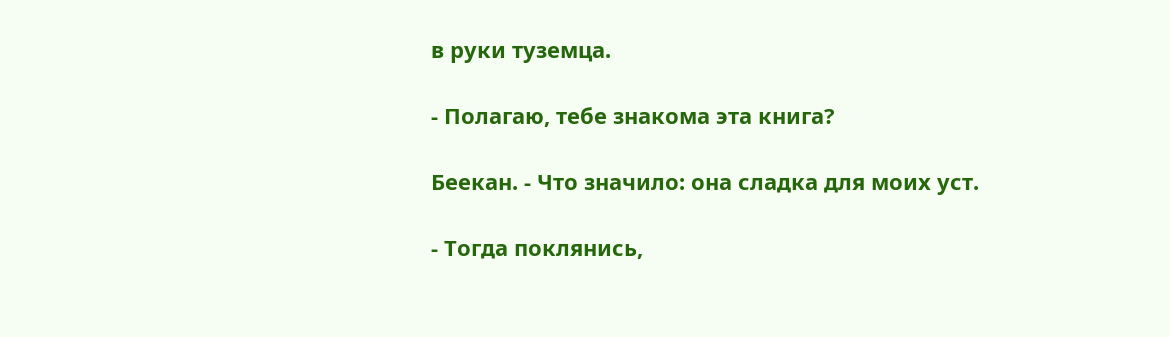в руки туземца.

- Полагаю, тебе знакома эта книга?

Беекан. - Что значило: она сладка для моих уст.

- Тогда поклянись,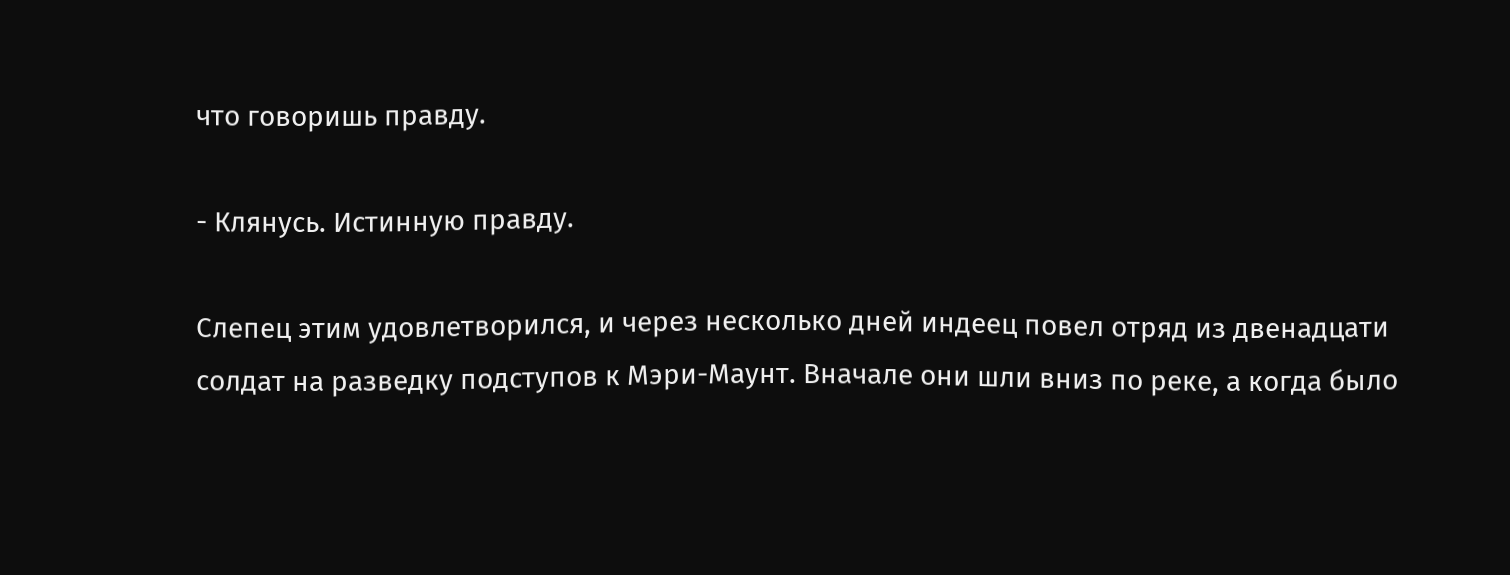что говоришь правду.

- Клянусь. Истинную правду.

Слепец этим удовлетворился, и через несколько дней индеец повел отряд из двенадцати солдат на разведку подступов к Мэри-Маунт. Вначале они шли вниз по реке, а когда было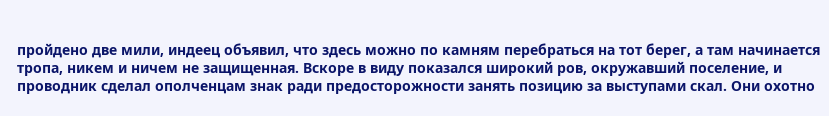пройдено две мили, индеец объявил, что здесь можно по камням перебраться на тот берег, а там начинается тропа, никем и ничем не защищенная. Вскоре в виду показался широкий ров, окружавший поселение, и проводник сделал ополченцам знак ради предосторожности занять позицию за выступами скал. Они охотно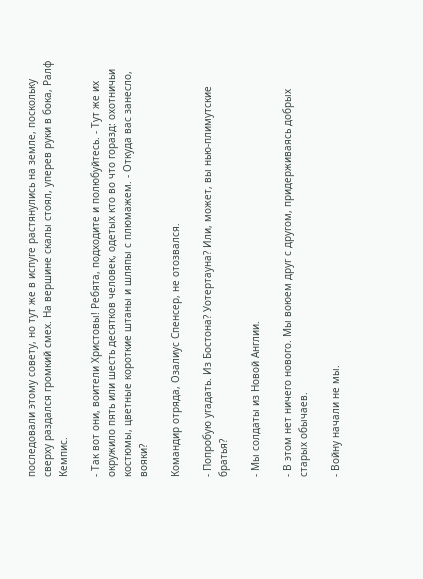последовали этому совету, но тут же в испуге растянулись на земле, поскольку сверху раздался громкий смех. На вершине скалы стоял, уперев руки в бока, Ралф Кемпис.

- Так вот они, воители Христовы! Ребята, подходите и полюбуйтесь. - Тут же их окружило пять или шесть десятков человек, одетых кто во что горазд: охотничьи костюмы, цветные короткие штаны и шляпы с плюмажем. - Откуда вас занесло, вояки?

Командир отряда, Озалиус Спенсер, не отозвался.

- Попробую угадать. Из Бостона? Уотертауна? Или, может, вы нью-плимутские братья?

- Мы солдаты из Новой Англии.

- В этом нет ничего нового. Мы воюем друг с другом, придерживаясь добрых старых обычаев.

- Войну начали не мы.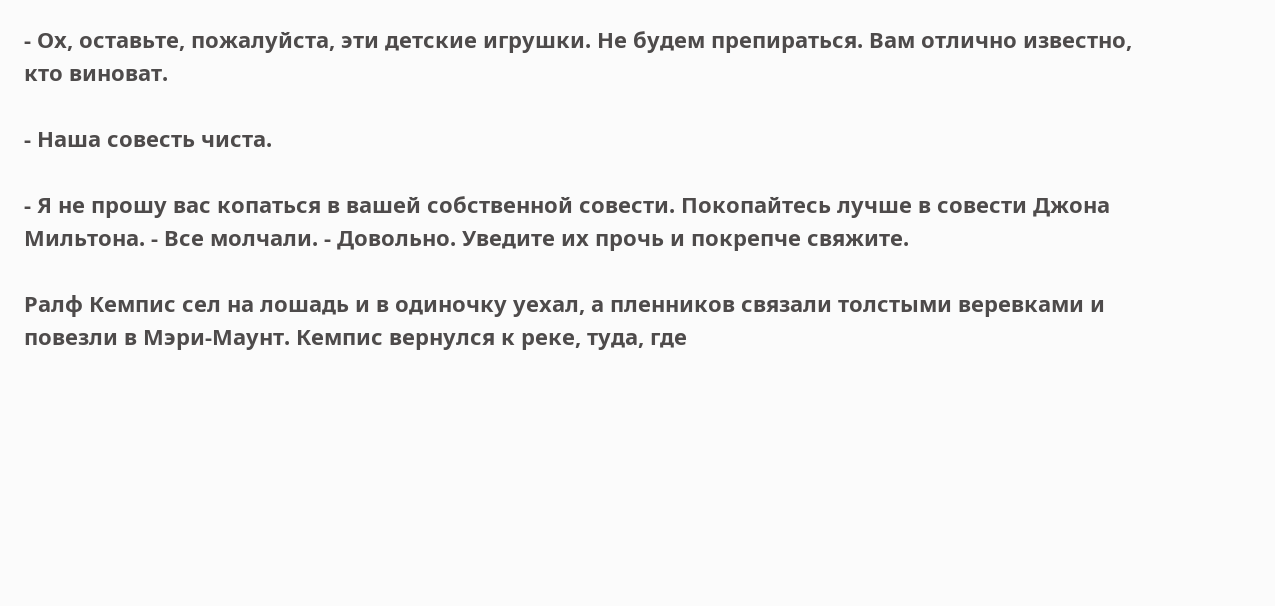- Ох, оставьте, пожалуйста, эти детские игрушки. Не будем препираться. Вам отлично известно, кто виноват.

- Наша совесть чиста.

- Я не прошу вас копаться в вашей собственной совести. Покопайтесь лучше в совести Джона Мильтона. - Все молчали. - Довольно. Уведите их прочь и покрепче свяжите.

Ралф Кемпис сел на лошадь и в одиночку уехал, а пленников связали толстыми веревками и повезли в Мэри-Маунт. Кемпис вернулся к реке, туда, где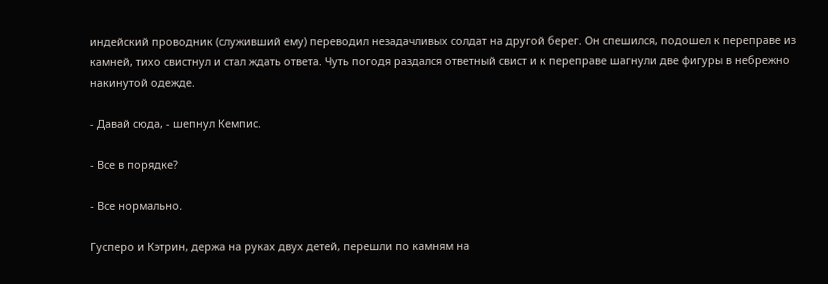индейский проводник (служивший ему) переводил незадачливых солдат на другой берег. Он спешился, подошел к переправе из камней, тихо свистнул и стал ждать ответа. Чуть погодя раздался ответный свист и к переправе шагнули две фигуры в небрежно накинутой одежде.

- Давай сюда, - шепнул Кемпис.

- Все в порядке?

- Все нормально.

Гусперо и Кэтрин, держа на руках двух детей, перешли по камням на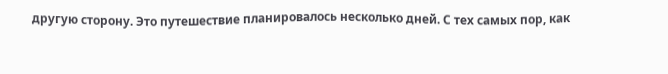другую сторону. Это путешествие планировалось несколько дней. С тех самых пор, как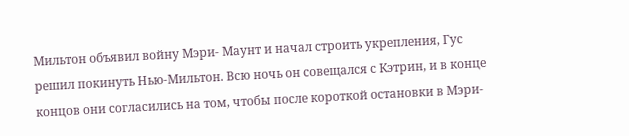Мильтон объявил войну Мэри- Маунт и начал строить укрепления, Гус решил покинуть Нью-Мильтон. Всю ночь он совещался с Кэтрин, и в конце концов они согласились на том, чтобы после короткой остановки в Мэри-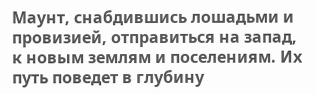Маунт, снабдившись лошадьми и провизией, отправиться на запад, к новым землям и поселениям. Их путь поведет в глубину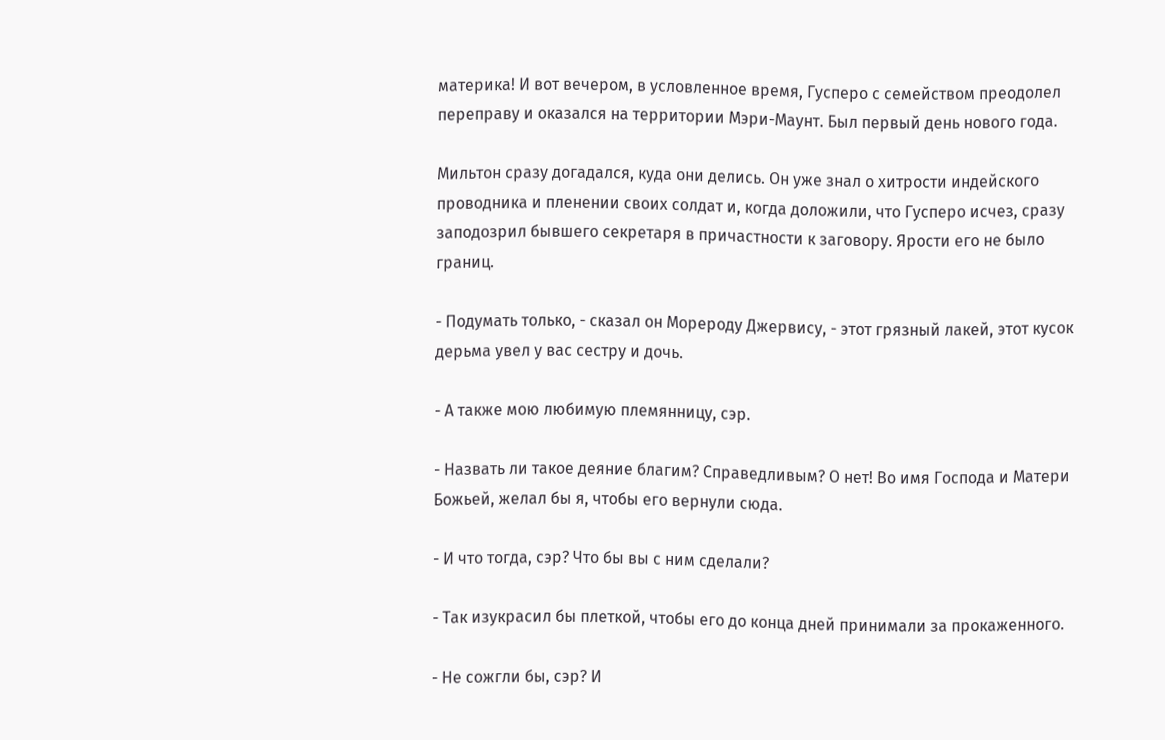материка! И вот вечером, в условленное время, Гусперо с семейством преодолел переправу и оказался на территории Мэри-Маунт. Был первый день нового года.

Мильтон сразу догадался, куда они делись. Он уже знал о хитрости индейского проводника и пленении своих солдат и, когда доложили, что Гусперо исчез, сразу заподозрил бывшего секретаря в причастности к заговору. Ярости его не было границ.

- Подумать только, - сказал он Морероду Джервису, - этот грязный лакей, этот кусок дерьма увел у вас сестру и дочь.

- А также мою любимую племянницу, сэр.

- Назвать ли такое деяние благим? Справедливым? О нет! Во имя Господа и Матери Божьей, желал бы я, чтобы его вернули сюда.

- И что тогда, сэр? Что бы вы с ним сделали?

- Так изукрасил бы плеткой, чтобы его до конца дней принимали за прокаженного.

- Не сожгли бы, сэр? И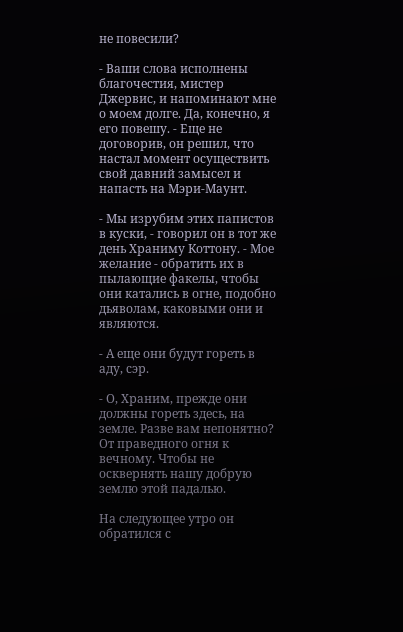не повесили?

- Ваши слова исполнены благочестия, мистер Джервис, и напоминают мне о моем долге. Да, конечно, я его повешу. - Еще не договорив, он решил, что настал момент осуществить свой давний замысел и напасть на Мэри-Маунт.

- Мы изрубим этих папистов в куски, - говорил он в тот же день Храниму Коттону. - Мое желание - обратить их в пылающие факелы, чтобы они катались в огне, подобно дьяволам, каковыми они и являются.

- А еще они будут гореть в аду, сэр.

- О, Храним, прежде они должны гореть здесь, на земле. Разве вам непонятно? От праведного огня к вечному. Чтобы не осквернять нашу добрую землю этой падалью.

На следующее утро он обратился с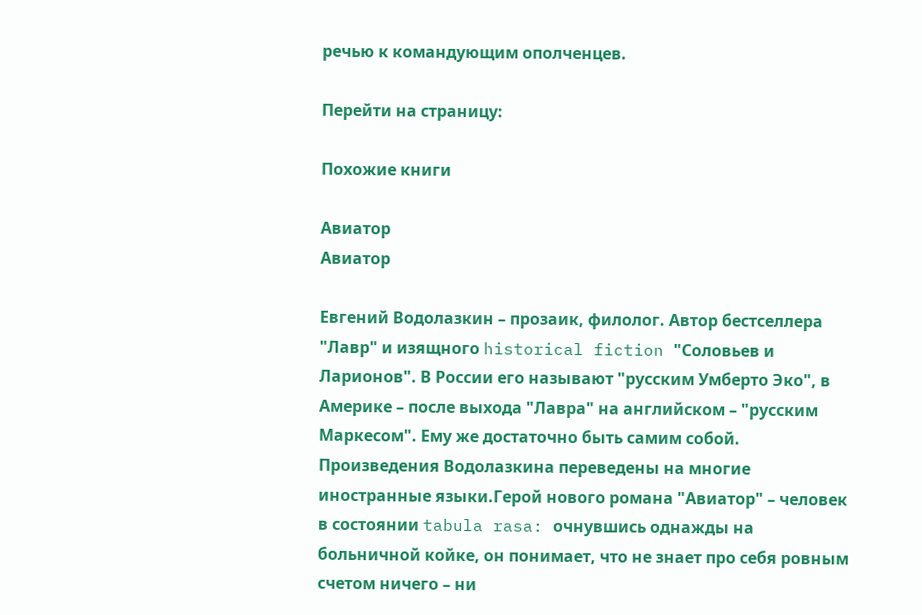речью к командующим ополченцев.

Перейти на страницу:

Похожие книги

Авиатор
Авиатор

Евгений Водолазкин – прозаик, филолог. Автор бестселлера "Лавр" и изящного historical fiction "Соловьев и Ларионов". В России его называют "русским Умберто Эко", в Америке – после выхода "Лавра" на английском – "русским Маркесом". Ему же достаточно быть самим собой. Произведения Водолазкина переведены на многие иностранные языки.Герой нового романа "Авиатор" – человек в состоянии tabula rasa: очнувшись однажды на больничной койке, он понимает, что не знает про себя ровным счетом ничего – ни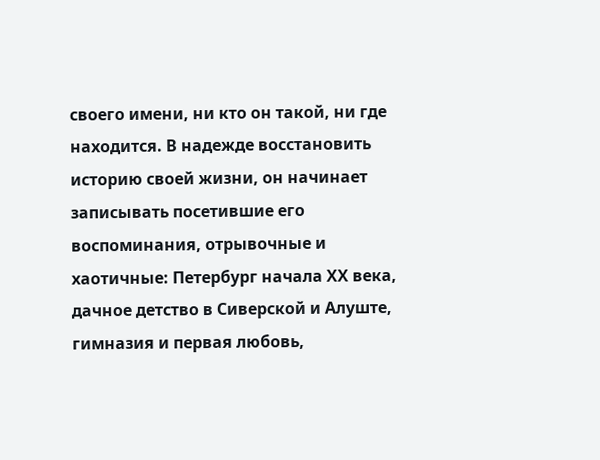своего имени, ни кто он такой, ни где находится. В надежде восстановить историю своей жизни, он начинает записывать посетившие его воспоминания, отрывочные и хаотичные: Петербург начала ХХ века, дачное детство в Сиверской и Алуште, гимназия и первая любовь,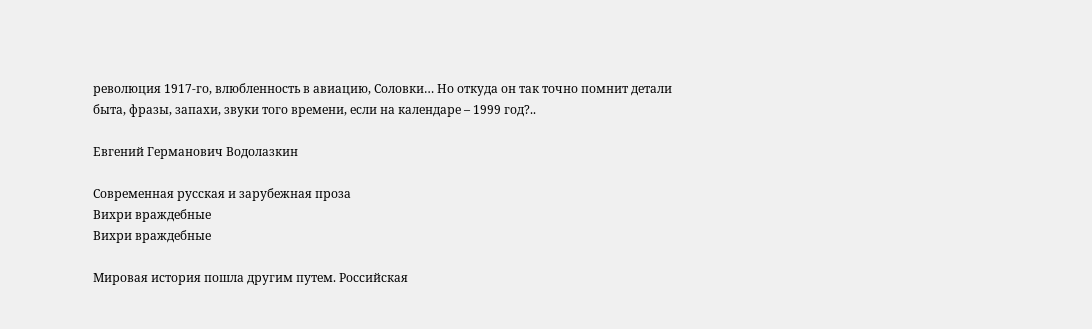революция 1917-го, влюбленность в авиацию, Соловки… Но откуда он так точно помнит детали быта, фразы, запахи, звуки того времени, если на календаре – 1999 год?..

Евгений Германович Водолазкин

Современная русская и зарубежная проза
Вихри враждебные
Вихри враждебные

Мировая история пошла другим путем. Российская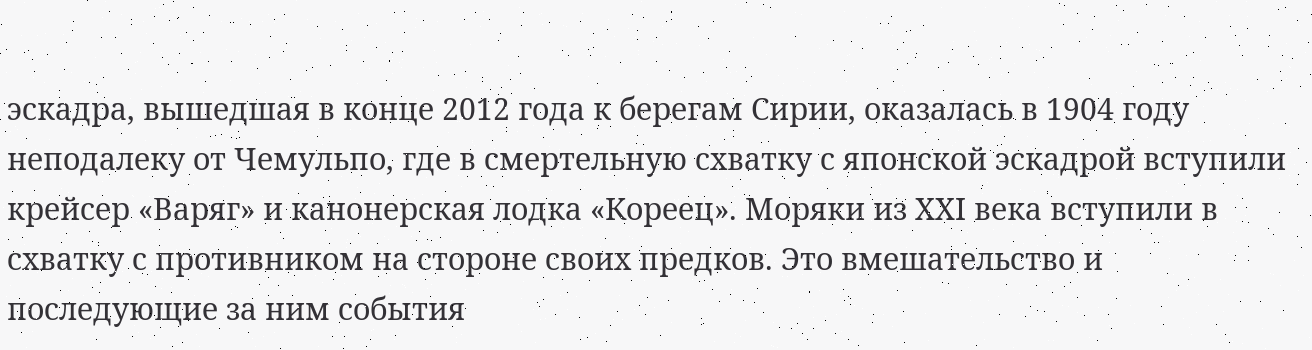эскадра, вышедшая в конце 2012 года к берегам Сирии, оказалась в 1904 году неподалеку от Чемульпо, где в смертельную схватку с японской эскадрой вступили крейсер «Варяг» и канонерская лодка «Кореец». Моряки из XXI века вступили в схватку с противником на стороне своих предков. Это вмешательство и последующие за ним события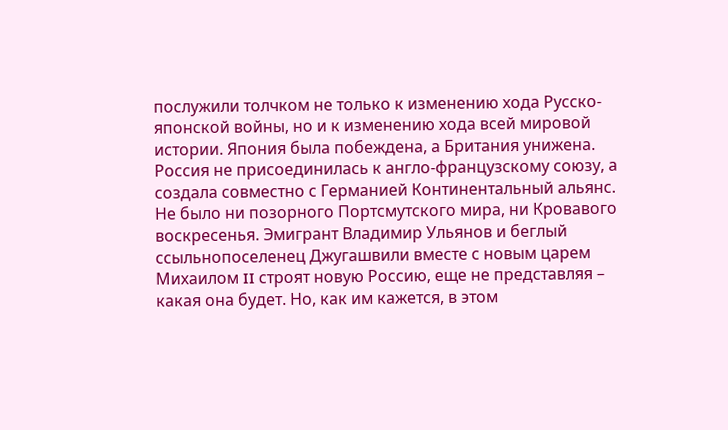послужили толчком не только к изменению хода Русско-японской войны, но и к изменению хода всей мировой истории. Япония была побеждена, а Британия унижена. Россия не присоединилась к англо-французскому союзу, а создала совместно с Германией Континентальный альянс. Не было ни позорного Портсмутского мира, ни Кровавого воскресенья. Эмигрант Владимир Ульянов и беглый ссыльнопоселенец Джугашвили вместе с новым царем Михаилом II строят новую Россию, еще не представляя – какая она будет. Но, как им кажется, в этом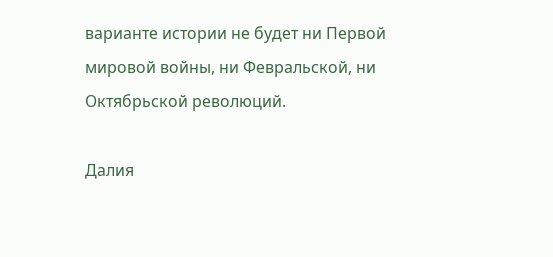варианте истории не будет ни Первой мировой войны, ни Февральской, ни Октябрьской революций.

Далия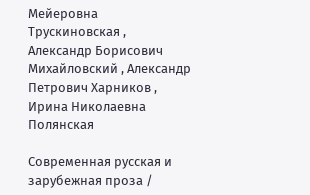Мейеровна Трускиновская , Александр Борисович Михайловский , Александр Петрович Харников , Ирина Николаевна Полянская

Современная русская и зарубежная проза /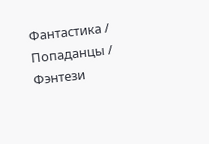Фантастика / Попаданцы / Фэнтези